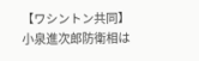【ワシントン共同】小泉進次郎防衛相は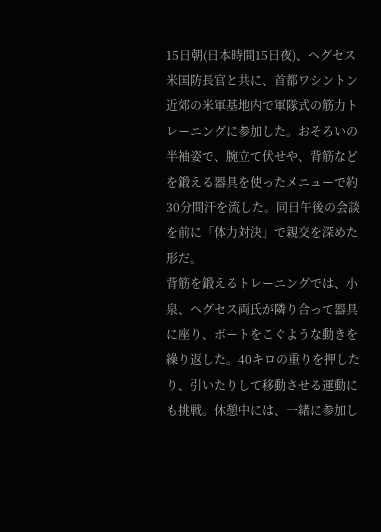15日朝(日本時間15日夜)、ヘグセス米国防長官と共に、首都ワシントン近郊の米軍基地内で軍隊式の筋力トレーニングに参加した。おそろいの半袖姿で、腕立て伏せや、背筋などを鍛える器具を使ったメニューで約30分間汗を流した。同日午後の会談を前に「体力対決」で親交を深めた形だ。
背筋を鍛えるトレーニングでは、小泉、ヘグセス両氏が隣り合って器具に座り、ボートをこぐような動きを繰り返した。40キロの重りを押したり、引いたりして移動させる運動にも挑戦。休憩中には、一緒に参加し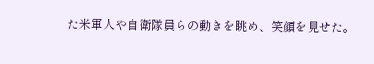た米軍人や自衛隊員らの動きを眺め、笑顔を見せた。